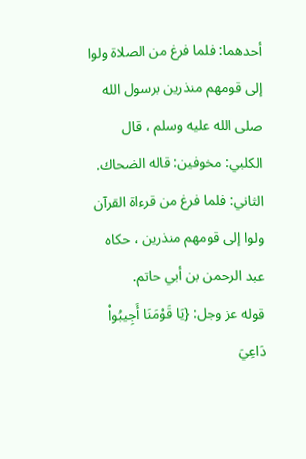أحدهما: فلما فرغ من الصلاة ولوا إلى قومهم منذرين برسول الله صلى الله عليه وسلم ، قال الكلبي: مخوفين: قاله الضحاك.
الثاني: فلما فرغ من قرءاة القرآن ولوا إلى قومهم منذرين ، حكاه عبد الرحمن بن أبي حاتم.
قوله عز وجل: {يَا قَوْمَنَا أَجِيبُواْ دَاعِيَ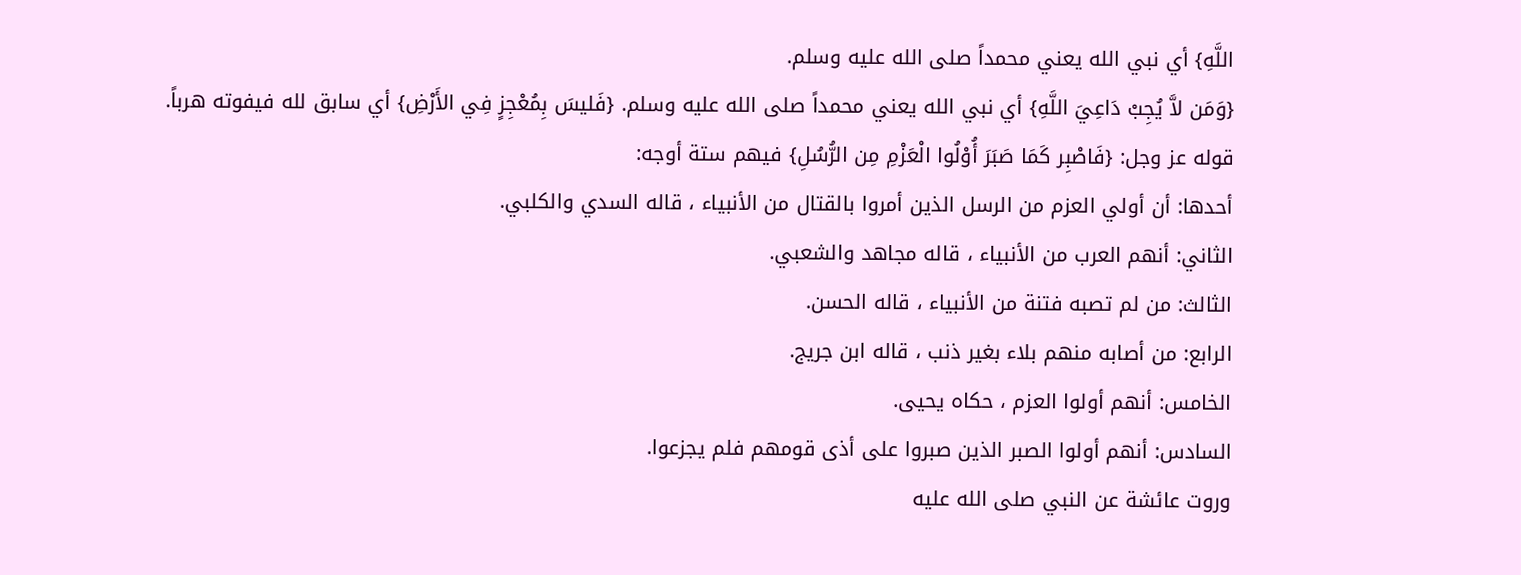اللَّهِ} أي نبي الله يعني محمداً صلى الله عليه وسلم.
{وَمَن لاَّ يُجِبْ دَاعِيَ اللَّهِ} أي نبي الله يعني محمداً صلى الله عليه وسلم. {فَليسَ بِمُعْجِزٍ فِي الأَرْضِ} أي سابق لله فيفوته هرباً.
قوله عز وجل: {فَاصْبِر كَمَا صَبَرَ أُوْلُوا الْعَزْمِ مِن الرُّسُلِ} فيهم ستة أوجه:
أحدها: أن أولي العزم من الرسل الذين أمروا بالقتال من الأنبياء ، قاله السدي والكلبي.
الثاني: أنهم العرب من الأنبياء ، قاله مجاهد والشعبي.
الثالث: من لم تصبه فتنة من الأنبياء ، قاله الحسن.
الرابع: من أصابه منهم بلاء بغير ذنب ، قاله ابن جريج.
الخامس: أنهم أولوا العزم ، حكاه يحيى.
السادس: أنهم أولوا الصبر الذين صبروا على أذى قومهم فلم يجزعوا.
وروت عائشة عن النبي صلى الله عليه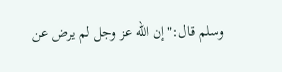وسلم قال:"إن الله عز وجل لم يرض عن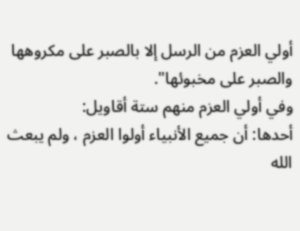أولي العزم من الرسل إلا بالصبر على مكروهها والصبر على مخبوئها".
وفي أولي العزم منهم ستة أقاويل:
أحدها: أن جميع الأنبياء أولوا العزم ، ولم يبعث الله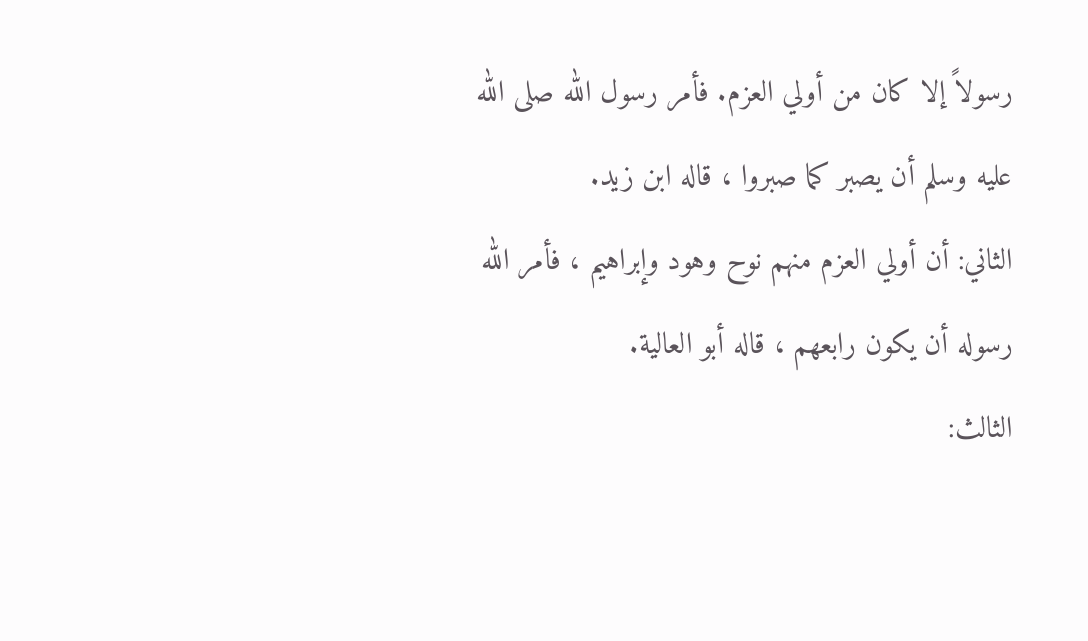رسولاً إلا كان من أولي العزم. فأمر رسول الله صلى الله عليه وسلم أن يصبر كما صبروا ، قاله ابن زيد.
الثاني: أن أولي العزم منهم نوح وهود وإبراهيم ، فأمر الله رسوله أن يكون رابعهم ، قاله أبو العالية.
الثالث: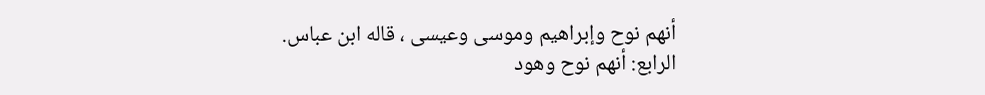أنهم نوح وإبراهيم وموسى وعيسى ، قاله ابن عباس.
الرابع: أنهم نوح وهود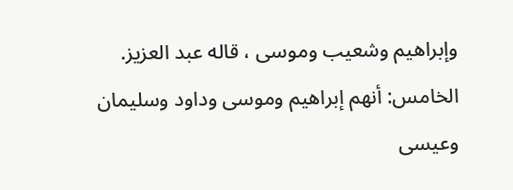وإبراهيم وشعيب وموسى ، قاله عبد العزيز.
الخامس: أنهم إبراهيم وموسى وداود وسليمان وعيسى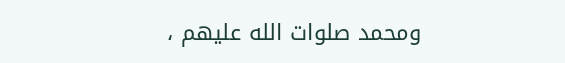ومحمد صلوات الله عليهم ،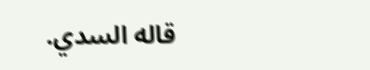قاله السدي.